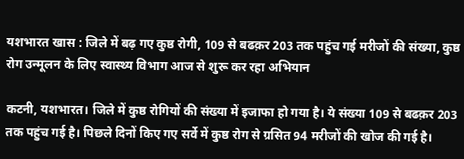यशभारत खास : जिले में बढ़ गए कुष्ठ रोगी, 109 से बढक़र 203 तक पहुंच गई मरीजों की संख्या, कुष्ठ रोग उन्मूलन के लिए स्वास्थ्य विभाग आज से शुरू कर रहा अभियान

कटनी, यशभारत। जिले में कुष्ठ रोगियों की संख्या में इजाफा हो गया है। ये संख्या 109 से बढक़र 203 तक पहुंच गई है। पिछले दिनों किए गए सर्वे में कुष्ठ रोग से ग्रसित 94 मरीजों की खोज की गई है।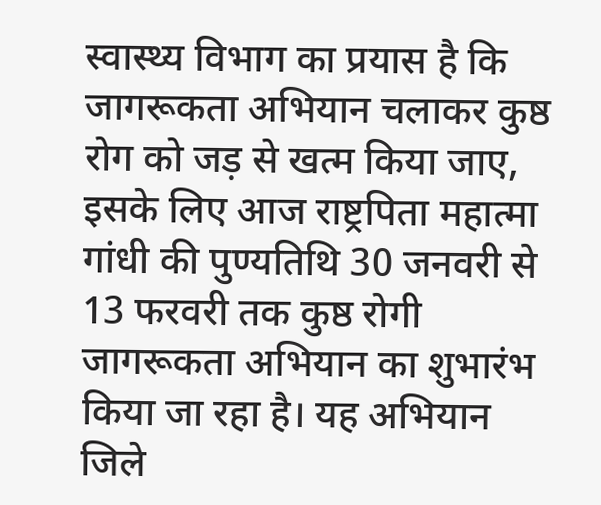स्वास्थ्य विभाग का प्रयास है कि जागरूकता अभियान चलाकर कुष्ठ रोग को जड़ से खत्म किया जाए, इसके लिए आज राष्ट्रपिता महात्मा गांधी की पुण्यतिथि 30 जनवरी से 13 फरवरी तक कुष्ठ रोगी जागरूकता अभियान का शुभारंभ किया जा रहा है। यह अभियान जिले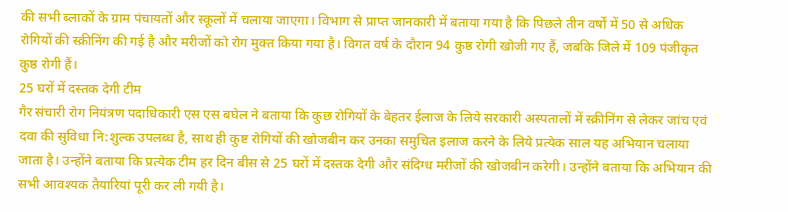की सभी ब्लाकों के ग्राम पंचायतों और स्कूलों में चलाया जाएगा। विभाग से प्राप्त जानकारी में बताया गया है कि पिछले तीन वर्षों में 50 से अधिक रोगियों की स्क्रीनिंग की गई है और मरीजों को रोग मुक्त किया गया है। विगत वर्ष के दौरान 94 कुष्ठ रोगी खोजी गए हैं, जबकि जिले में 109 पंजीकृत कुष्ठ रोगी हैं।
25 घरों में दस्तक देगी टीम
गैर संचारी रोग नियंत्रण पदाधिकारी एस एस बघेल ने बताया कि कुछ रोगियों के बेहतर ईलाज के लिये सरकारी अस्पतालों में स्क्रीनिंग से लेकर जांच एवं दवा की सुविधा नि:शुल्क उपलब्ध है, साथ ही कुष्ट रोगियों की खोजबीन कर उनका समुचित इलाज करने के लिये प्रत्येक साल यह अभियान चलाया जाता है। उन्होंने बताया कि प्रत्येक टीम हर दिन बीस से 25 घरों में दस्तक देगी और संदिग्ध मरीजों की खोजबीन करेगी। उन्होंने बताया कि अभियान की सभी आवश्यक तैयारियां पूरी कर ली गयी है।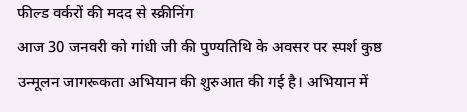फील्ड वर्करों की मदद से स्क्रीनिंग
आज 30 जनवरी को गांधी जी की पुण्यतिथि के अवसर पर स्पर्श कुष्ठ उन्मूलन जागरूकता अभियान की शुरुआत की गई है। अभियान में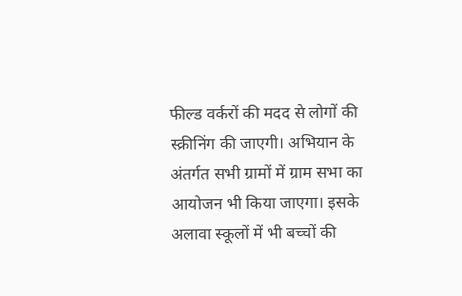फील्ड वर्करों की मदद से लोगों की स्क्रीनिंग की जाएगी। अभियान के अंतर्गत सभी ग्रामों में ग्राम सभा का आयोजन भी किया जाएगा। इसके अलावा स्कूलों में भी बच्चों की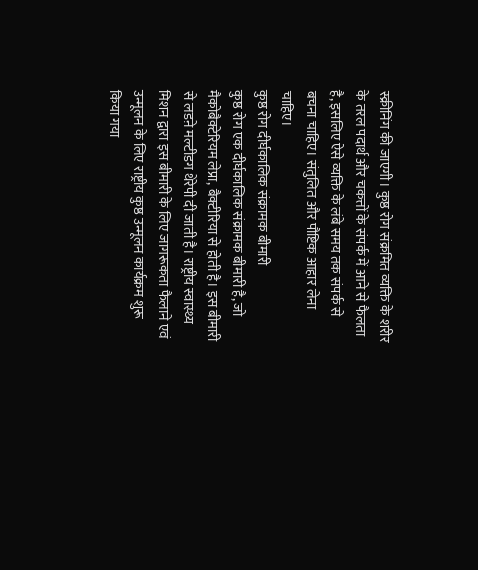स्क्रीनिंग की जाएगी। कुष्ठ रोग संक्रमित व्यक्ति के शरीर के तरल पदार्थ और चकत्तों के संपर्क में आने से फैलता है, इसलिए ऐसे व्यक्ति के लंबे समय तक संपर्क से बचना चाहिए। संतुलित और पौष्टिक आहार लेना चाहिए।
कुष्ठ रोग दीर्घकालिक संक्रामक बीमारी
कुष्ठ रोग एक दीर्घकालिक संक्रामक बीमारी है, जो मैकोबैक्टेरियम लेप्रा, बैक्टीरिया से होती है। इस बीमारी से लडऩे मल्टीडग थेरेपी दी जाती है। राष्ट्रीय स्वास्थ्य मिशन द्वारा इस बीमारी के लिए जागरूकता फैलाने एवं उन्मूलन के लिए राष्ट्रीय कुष्ठ उन्मूलन कार्यक्रम शुरू किया गया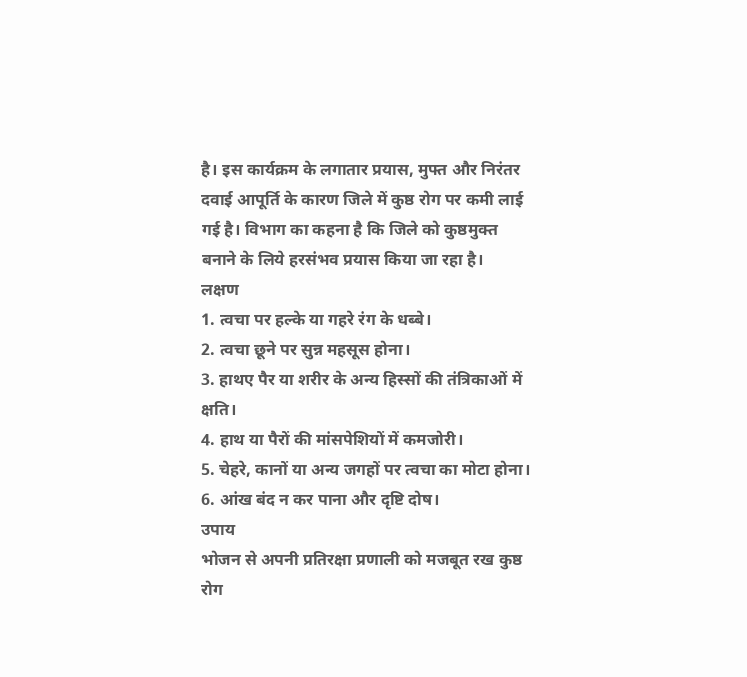है। इस कार्यक्रम के लगातार प्रयास, मुफ्त और निरंतर दवाई आपूर्ति के कारण जिले में कुष्ठ रोग पर कमी लाई गई है। विभाग का कहना है कि जिले को कुष्ठमुक्त बनाने के लिये हरसंभव प्रयास किया जा रहा है।
लक्षण
1. त्वचा पर हल्के या गहरे रंग के धब्बे।
2. त्वचा छूने पर सुन्न महसूस होना।
3. हाथए पैर या शरीर के अन्य हिस्सों की तंत्रिकाओं में क्षति।
4. हाथ या पैरों की मांसपेशियों में कमजोरी।
5. चेहरे, कानों या अन्य जगहों पर त्वचा का मोटा होना।
6. आंख बंद न कर पाना और दृष्टि दोष।
उपाय
भोजन से अपनी प्रतिरक्षा प्रणाली को मजबूत रख कुष्ठ रोग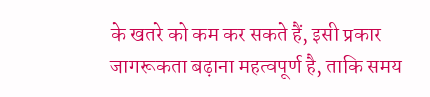के खतरे को कम कर सकते हैं, इसी प्रकार जागरूकता बढ़ाना महत्वपूर्ण है, ताकि समय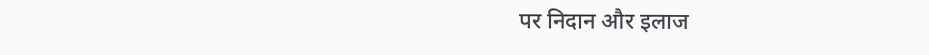पर निदान और इलाज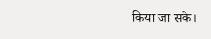किया जा सके।